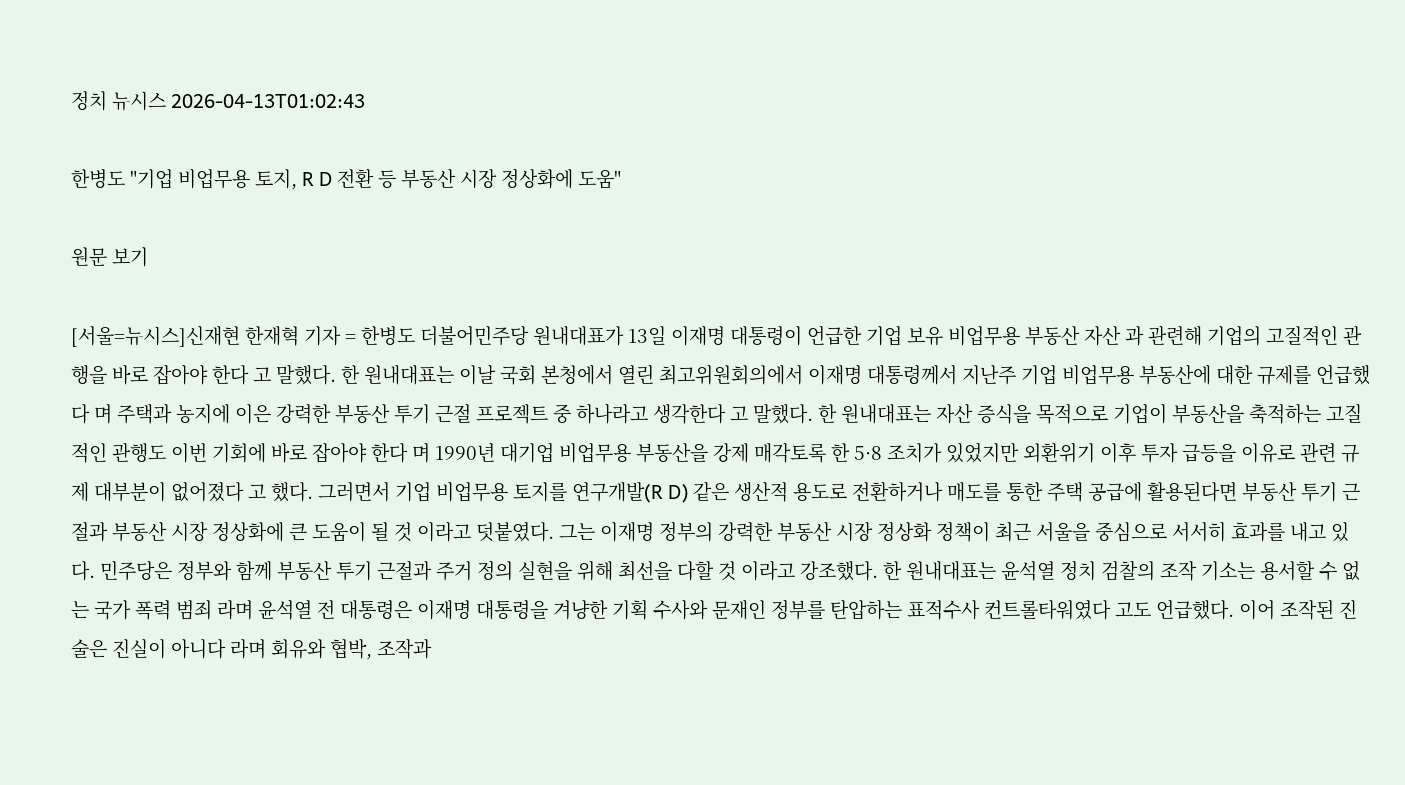정치 뉴시스 2026-04-13T01:02:43

한병도 "기업 비업무용 토지, R D 전환 등 부동산 시장 정상화에 도움"

원문 보기

[서울=뉴시스]신재현 한재혁 기자 = 한병도 더불어민주당 원내대표가 13일 이재명 대통령이 언급한 기업 보유 비업무용 부동산 자산 과 관련해 기업의 고질적인 관행을 바로 잡아야 한다 고 말했다. 한 원내대표는 이날 국회 본청에서 열린 최고위원회의에서 이재명 대통령께서 지난주 기업 비업무용 부동산에 대한 규제를 언급했다 며 주택과 농지에 이은 강력한 부동산 투기 근절 프로젝트 중 하나라고 생각한다 고 말했다. 한 원내대표는 자산 증식을 목적으로 기업이 부동산을 축적하는 고질적인 관행도 이번 기회에 바로 잡아야 한다 며 1990년 대기업 비업무용 부동산을 강제 매각토록 한 5·8 조치가 있었지만 외환위기 이후 투자 급등을 이유로 관련 규제 대부분이 없어졌다 고 했다. 그러면서 기업 비업무용 토지를 연구개발(R D) 같은 생산적 용도로 전환하거나 매도를 통한 주택 공급에 활용된다면 부동산 투기 근절과 부동산 시장 정상화에 큰 도움이 될 것 이라고 덧붙였다. 그는 이재명 정부의 강력한 부동산 시장 정상화 정책이 최근 서울을 중심으로 서서히 효과를 내고 있다. 민주당은 정부와 함께 부동산 투기 근절과 주거 정의 실현을 위해 최선을 다할 것 이라고 강조했다. 한 원내대표는 윤석열 정치 검찰의 조작 기소는 용서할 수 없는 국가 폭력 범죄 라며 윤석열 전 대통령은 이재명 대통령을 겨냥한 기획 수사와 문재인 정부를 탄압하는 표적수사 컨트롤타워였다 고도 언급했다. 이어 조작된 진술은 진실이 아니다 라며 회유와 협박, 조작과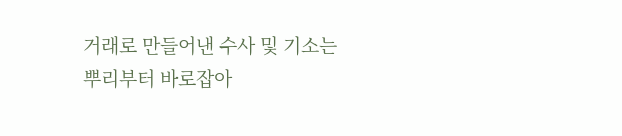거래로 만들어낸 수사 및 기소는 뿌리부터 바로잡아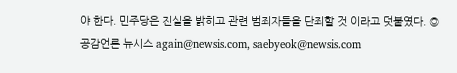야 한다. 민주당은 진실을 밝히고 관련 범죄자들을 단죄할 것 이라고 덧붙였다. ◎공감언론 뉴시스 again@newsis.com, saebyeok@newsis.com